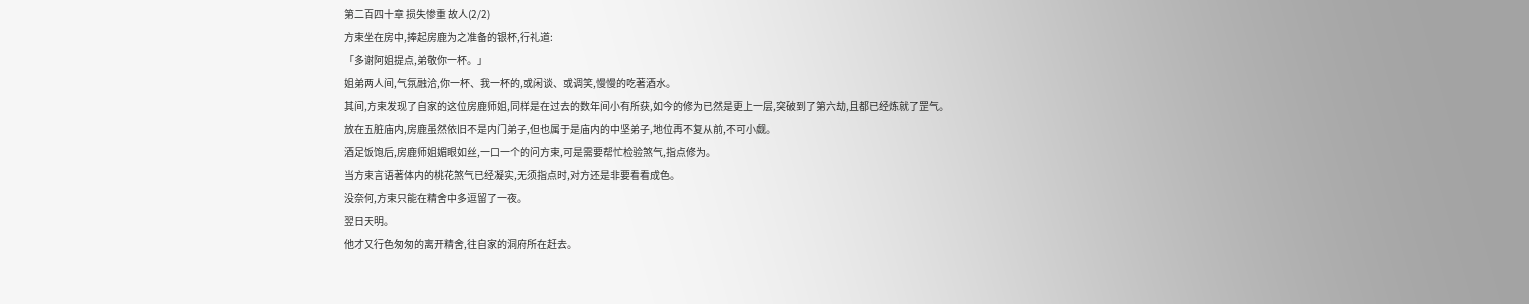第二百四十章 损失惨重 故人(2/2)
方束坐在房中,捧起房鹿为之准备的银杯,行礼道:
「多谢阿姐提点,弟敬你一杯。」
姐弟两人间,气氛融洽,你一杯、我一杯的,或闲谈、或调笑,慢慢的吃著酒水。
其间,方束发现了自家的这位房鹿师姐,同样是在过去的数年间小有所获,如今的修为已然是更上一层,突破到了第六劫,且都已经炼就了罡气。
放在五脏庙内,房鹿虽然依旧不是内门弟子,但也属于是庙内的中坚弟子,地位再不复从前,不可小觑。
酒足饭饱后,房鹿师姐媚眼如丝,一口一个的问方束,可是需要帮忙检验煞气,指点修为。
当方束言语著体内的桃花煞气已经凝实,无须指点时,对方还是非要看看成色。
没奈何,方束只能在精舍中多逗留了一夜。
翌日天明。
他才又行色匆匆的离开精舍,往自家的洞府所在赶去。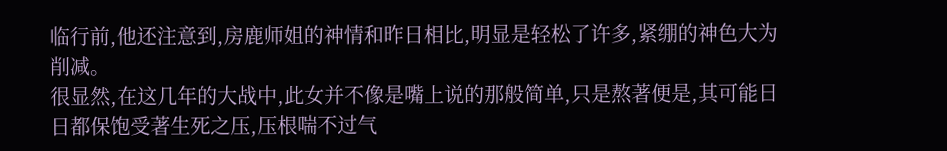临行前,他还注意到,房鹿师姐的神情和昨日相比,明显是轻松了许多,紧绷的神色大为削减。
很显然,在这几年的大战中,此女并不像是嘴上说的那般简单,只是熬著便是,其可能日日都保饱受著生死之压,压根喘不过气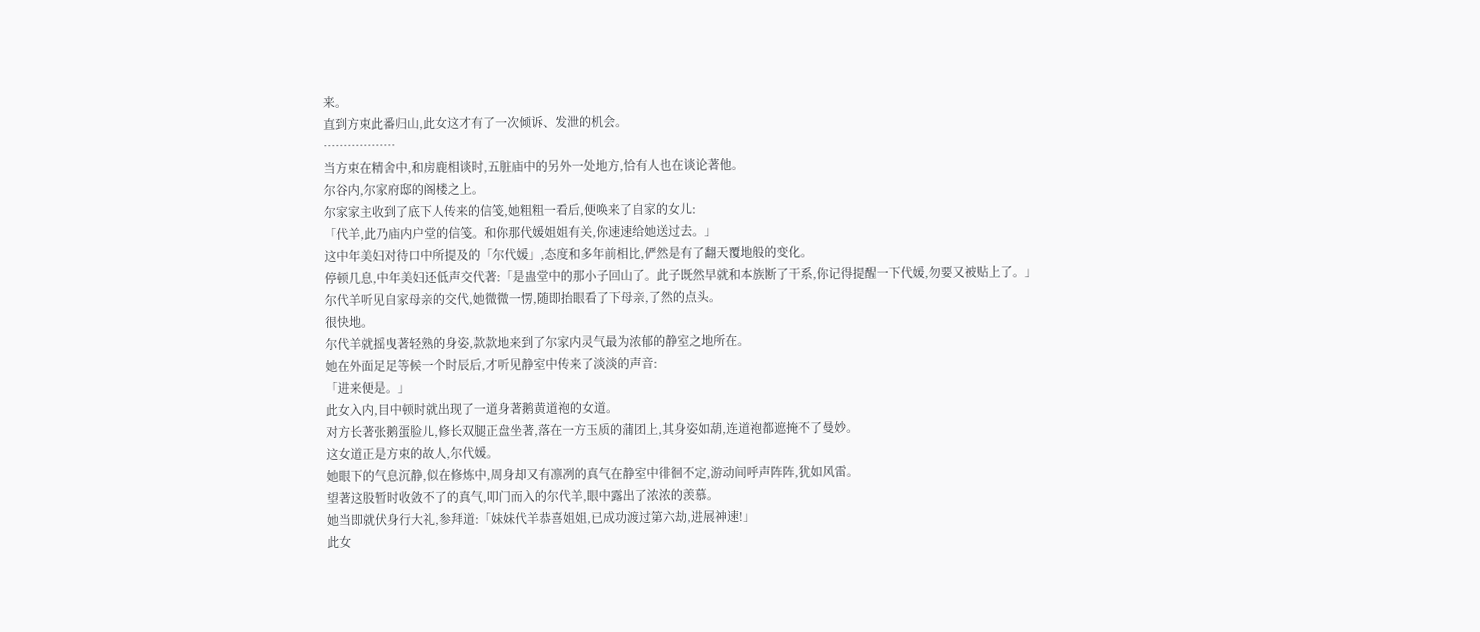来。
直到方束此番归山,此女这才有了一次倾诉、发泄的机会。
………………
当方束在精舍中,和房鹿相谈时,五脏庙中的另外一处地方,恰有人也在谈论著他。
尔谷内,尔家府邸的阁楼之上。
尔家家主收到了底下人传来的信笺,她粗粗一看后,便唤来了自家的女儿:
「代羊,此乃庙内户堂的信笺。和你那代媛姐姐有关,你速速给她送过去。」
这中年美妇对待口中所提及的「尔代媛」,态度和多年前相比,俨然是有了翻天覆地般的变化。
停顿几息,中年美妇还低声交代著:「是蛊堂中的那小子回山了。此子既然早就和本族断了干系,你记得提醒一下代媛,勿要又被贴上了。」
尔代羊听见自家母亲的交代,她微微一愣,随即抬眼看了下母亲,了然的点头。
很快地。
尔代羊就摇曳著轻熟的身姿,款款地来到了尔家内灵气最为浓郁的静室之地所在。
她在外面足足等候一个时辰后,才听见静室中传来了淡淡的声音:
「进来便是。」
此女入内,目中顿时就出现了一道身著鹅黄道袍的女道。
对方长著张鹅蛋脸儿,修长双腿正盘坐著,落在一方玉质的蒲团上,其身姿如葫,连道袍都遮掩不了曼妙。
这女道正是方束的故人,尔代媛。
她眼下的气息沉静,似在修炼中,周身却又有凛冽的真气在静室中徘徊不定,游动间呼声阵阵,犹如风雷。
望著这股暂时收敛不了的真气,叩门而入的尔代羊,眼中露出了浓浓的羡慕。
她当即就伏身行大礼,参拜道:「妹妹代羊恭喜姐姐,已成功渡过第六劫,进展神速!」
此女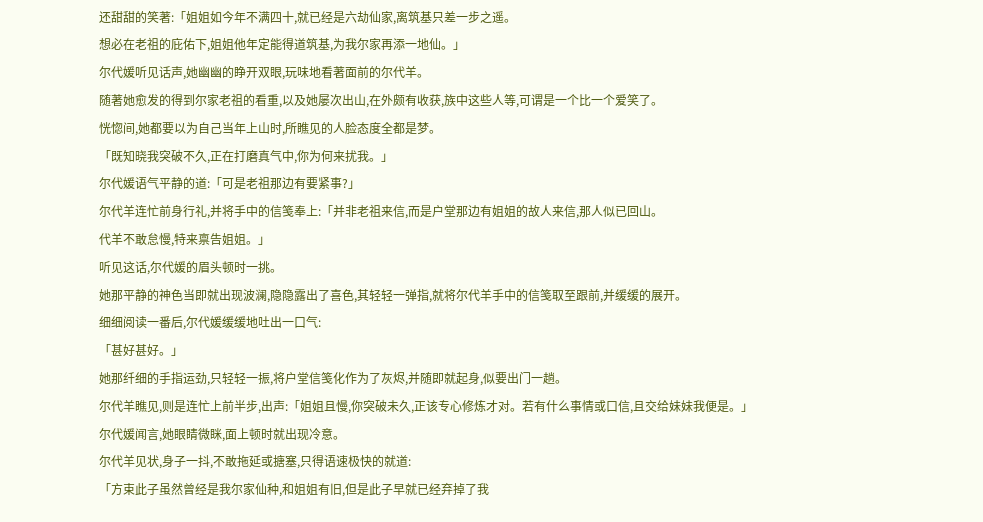还甜甜的笑著:「姐姐如今年不满四十,就已经是六劫仙家,离筑基只差一步之遥。
想必在老祖的庇佑下,姐姐他年定能得道筑基,为我尔家再添一地仙。」
尔代媛听见话声,她幽幽的睁开双眼,玩味地看著面前的尔代羊。
随著她愈发的得到尔家老祖的看重,以及她屡次出山,在外颇有收获,族中这些人等,可谓是一个比一个爱笑了。
恍惚间,她都要以为自己当年上山时,所瞧见的人脸态度全都是梦。
「既知晓我突破不久,正在打磨真气中,你为何来扰我。」
尔代媛语气平静的道:「可是老祖那边有要紧事?」
尔代羊连忙前身行礼,并将手中的信笺奉上:「并非老祖来信,而是户堂那边有姐姐的故人来信,那人似已回山。
代羊不敢怠慢,特来禀告姐姐。」
听见这话,尔代媛的眉头顿时一挑。
她那平静的神色当即就出现波澜,隐隐露出了喜色,其轻轻一弹指,就将尔代羊手中的信笺取至跟前,并缓缓的展开。
细细阅读一番后,尔代媛缓缓地吐出一口气:
「甚好甚好。」
她那纤细的手指运劲,只轻轻一振,将户堂信笺化作为了灰烬,并随即就起身,似要出门一趟。
尔代羊瞧见,则是连忙上前半步,出声:「姐姐且慢,你突破未久,正该专心修炼才对。若有什么事情或口信,且交给妹妹我便是。」
尔代媛闻言,她眼睛微眯,面上顿时就出现冷意。
尔代羊见状,身子一抖,不敢拖延或搪塞,只得语速极快的就道:
「方束此子虽然曾经是我尔家仙种,和姐姐有旧,但是此子早就已经弃掉了我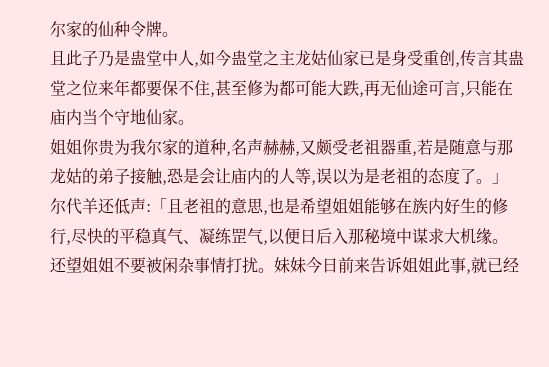尔家的仙种令牌。
且此子乃是蛊堂中人,如今蛊堂之主龙姑仙家已是身受重创,传言其蛊堂之位来年都要保不住,甚至修为都可能大跌,再无仙途可言,只能在庙内当个守地仙家。
姐姐你贵为我尔家的道种,名声赫赫,又颇受老祖器重,若是随意与那龙姑的弟子接触,恐是会让庙内的人等,误以为是老祖的态度了。」
尔代羊还低声:「且老祖的意思,也是希望姐姐能够在族内好生的修行,尽快的平稳真气、凝练罡气,以便日后入那秘境中谋求大机缘。
还望姐姐不要被闲杂事情打扰。妹妹今日前来告诉姐姐此事,就已经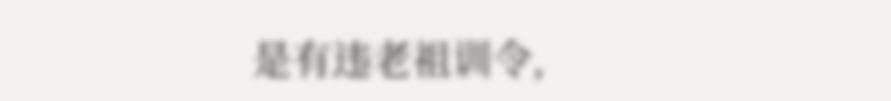是有违老祖训令,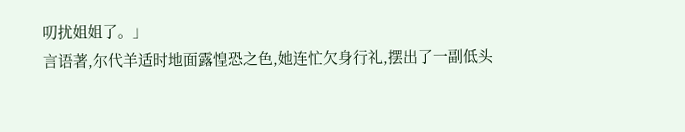叨扰姐姐了。」
言语著,尔代羊适时地面露惶恐之色,她连忙欠身行礼,摆出了一副低头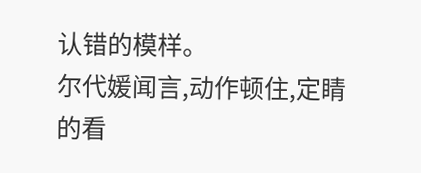认错的模样。
尔代媛闻言,动作顿住,定睛的看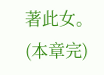著此女。
(本章完)